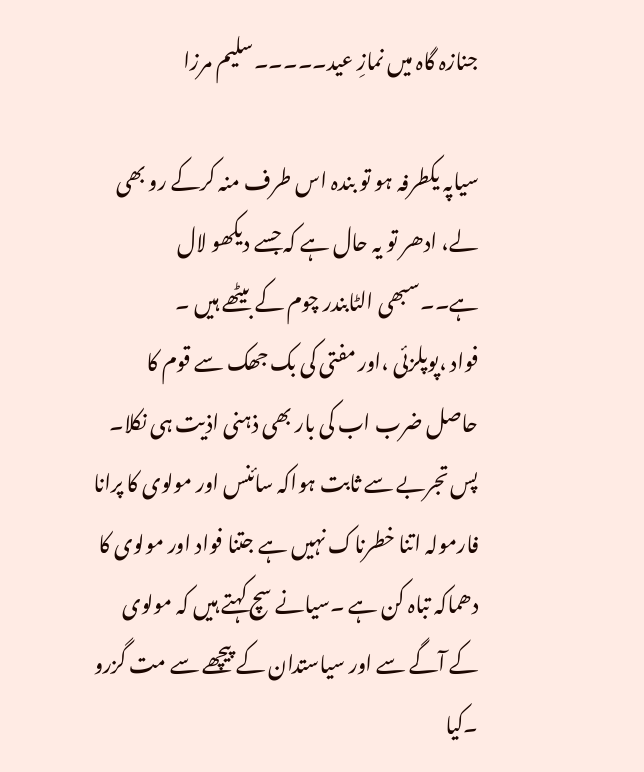جنازہ گاہ میں نمازِ عید۔۔۔۔۔سلیم مرزا

سیاپہ یکطرفہ ہو تو بندہ اس طرف منہ کرکے رو بھی لے، ادھر تو یہ حال ہے کہ جسے دیکھو لال ہے۔۔سبھی الٹابندر چوم کے بیٹھے ہیں ۔
فواد ،پوپلزئی ،اور مفتی کی بک جھک سے قوم کا حاصل ضرب اب کی بار بھی ذہنی اذیت ہی نکلا۔
پس تجربے سے ثابت ہواکہ سائنس اور مولوی کا پرانا فارمولہ اتنا خطرناک نہیں ہے جتنا فواد اور مولوی کا دھماکہ تباہ کن ہے ۔سیانے سچ کہتے ہیں کہ مولوی کے آگے سے اور سیاستدان کے پیچھے سے مت گزرو ۔کیا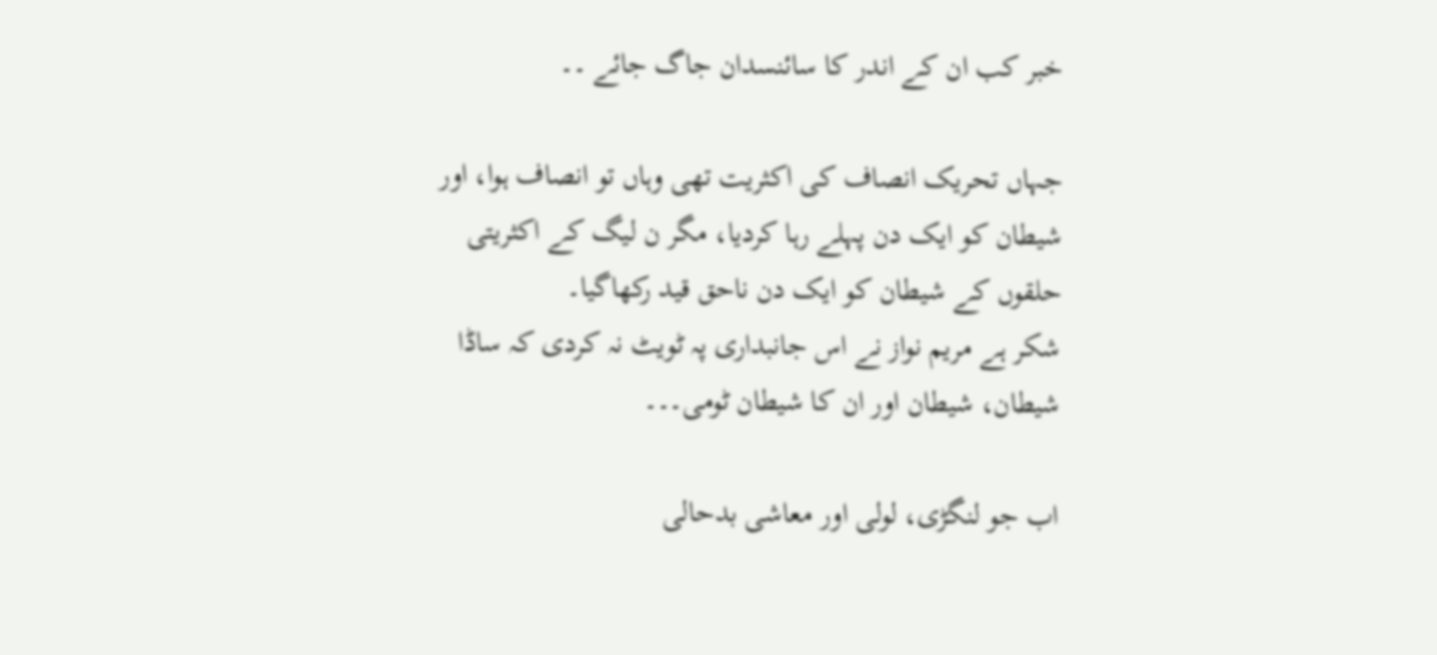خبر کب ان کے اندر کا سائنسدان جاگ جائے ۔۔

جہاں تحریک انصاف کی اکثریت تھی وہاں تو انصاف ہوا، اور شیطان کو ایک دن پہلے رہا کردیا، مگر ن لیگ کے اکثریتی حلقوں کے شیطان کو ایک دن ناحق قید رکھاگیا۔
شکر ہے مریم نواز نے اس جانبداری پہ ٹویٹ نہ کردی کہ ساڈا  شیطان، شیطان اور ان کا شیطان ٹومی۔۔۔

اب جو لنگڑی، لولی اور معاشی بدحالی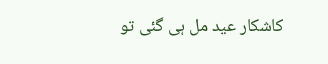کاشکار عید مل ہی گئی تو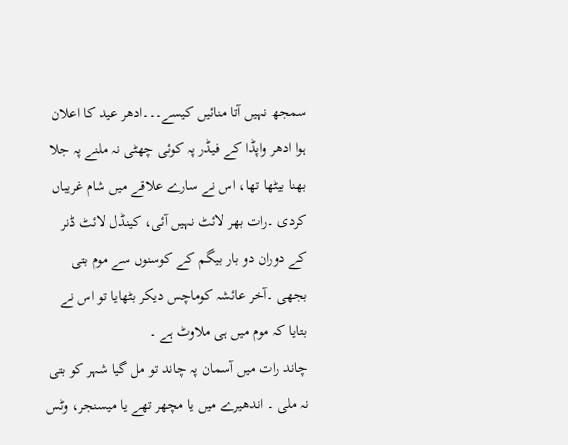سمجھ نہیں آتا منائیں کیسے۔۔۔ادھر عید کا اعلان ہوا ادھر واپڈا کے فیڈر پہ کوئی چھٹی نہ ملنے پہ جلا بھنا بیٹھا تھا، اس نے سارے علاقے میں شام غریباں کردی ۔رات بھر لائٹ نہیں آئی، کینڈل لائٹ ڈنر کے دوران دو بار بیگم کے کوسنوں سے موم بتی بجھی ۔آخر عائشہ کوماچس دیکر بٹھایا تو اس نے بتایا کہ موم میں ہی ملاوٹ ہے ۔
چاند رات میں آسمان پہ چاند تو مل گیا شہر کو بتی نہ ملی ۔ اندھیرے میں یا مچھر تھے یا میسنجر، وٹس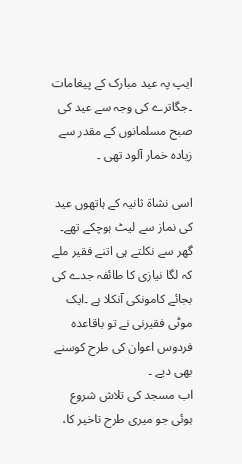ایپ پہ عید مبارک کے پیغامات ۔جگاترے کی وجہ سے عید کی صبح مسلمانوں کے مقدر سے زیادہ خمار آلود تھی ۔

اسی نشاۃ ثانیہ کے ہاتھوں عید کی نماز سے لیٹ ہوچکے تھے۔
گھر سے نکلتے ہی اتنے فقیر ملے کہ لگا نیازی کا طائفہ جدے کی بجائے کامونکی آنکلا ہے ۔ایک موٹی فقیرنی نے تو باقاعدہ فردوس اعوان کی طرح کوسنے بھی دیے ۔
اب مسجد کی تلاش شروع  ہوئی جو میری طرح تاخیر کا،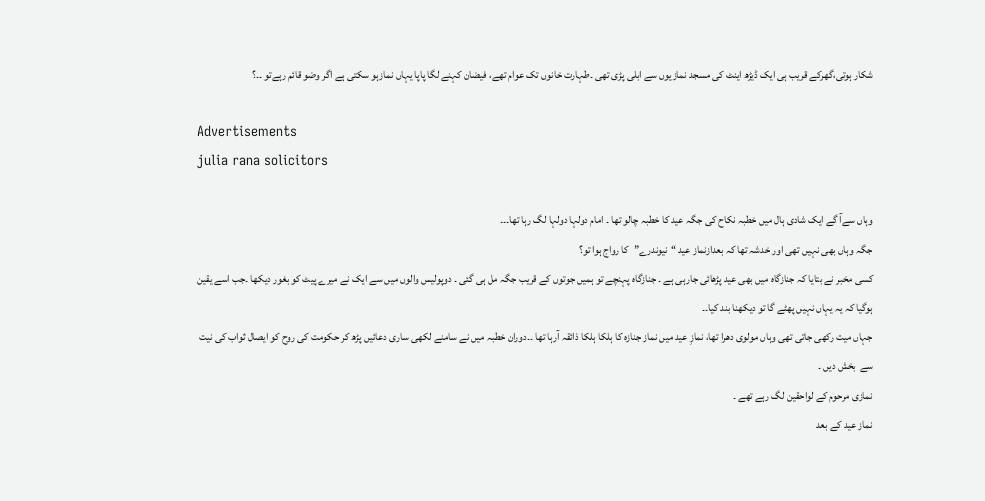شکار ہوتی،گھرکے قریب ہی ایک ڈیڑھ اینٹ کی مسجد نمازیوں سے ابلی پڑی تھی ۔طہارت خانوں تک عوام تھے، فیضان کہنے لگا پاپا یہاں نمازہو سکتی ہے اگر وضو قائم رہےتو ۔۔؟

Advertisements
julia rana solicitors

وہاں سےآ گے ایک شادی ہال میں خطبہ نکاح کی جگہ عید کا خطبہ چالو تھا ۔ امام دولہا دولہا لگ رہا تھا۔۔۔
جگہ وہاں بھی نہیں تھی اور خدشہ تھا کہ بعدازنماز عید “نیوندرے”کا رواج ہوا تو؟
کسی مخبر نے بتایا کہ جنازگاہ میں بھی عید پڑھائی جارہی ہے ۔ جنازگاہ پہنچے تو ہمیں جوتوں کے قریب جگہ مل ہی گئی ۔ دوپولیس والوں میں سے ایک نے میرے پیٹ کو بغور دیکھا ۔جب اسے یقین ہوگیا کہ یہ یہاں نہیں پھٹے گا تو دیکھنا بند کیا۔۔
جہاں میت رکھی جاتی تھی وہاں مولوی دھرا تھا، نمازِ عید میں نماز جنازہ کا ہلکا ہلکا ذائقہ آرہا تھا ۔۔دوران خطبہ میں نے سامنے لکھی ساری دعائیں پڑھ کر حکومت کی روح کو ایصال ثواب کی نیت سے  بخش دیں ۔
نمازی مرحوم کے لواحقین لگ رہے تھے ۔
نماز عید کے بعد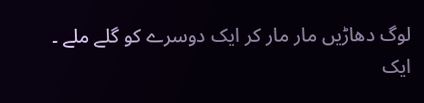لوگ دھاڑیں مار مار کر ایک دوسرے کو گلے ملے ۔
ایک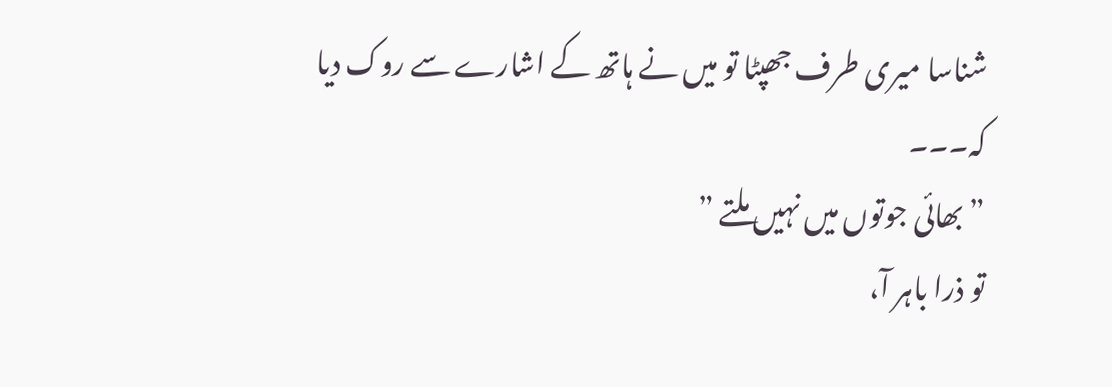شناسا میری طرف جھپٹا تو میں نے ہاتھ کے اشارے سے روک دیا کہ۔۔۔
” بھائی جوتوں میں نہیں ملتے ”
تو ذرا باہر آ،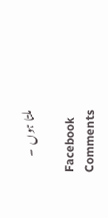ملتا ہوں  ۔

Facebook Comments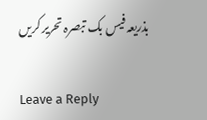بذریعہ فیس بک تبصرہ تحریر کریں

Leave a Reply